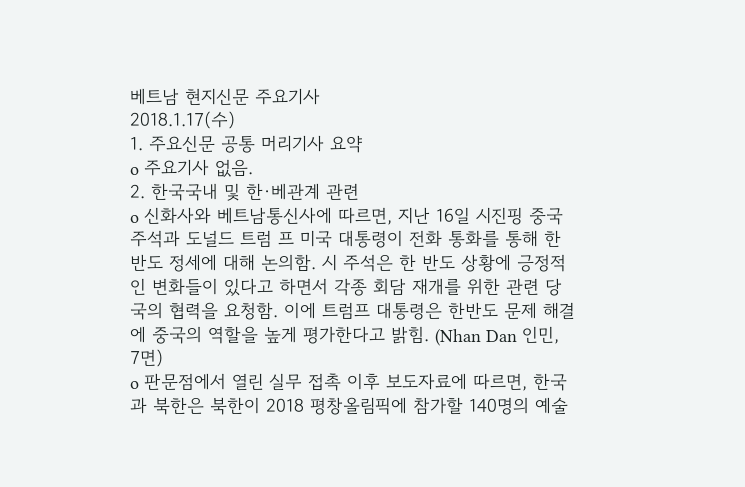베트남 현지신문 주요기사
2018.1.17(수)
1. 주요신문 공통 머리기사 요약
o 주요기사 없음.
2. 한국국내 및 한·베관계 관련
o 신화사와 베트남통신사에 따르면, 지난 16일 시진핑 중국 주석과 도널드 트럼 프 미국 대통령이 전화 통화를 통해 한반도 정세에 대해 논의함. 시 주석은 한 반도 상황에 긍정적인 변화들이 있다고 하면서 각종 회담 재개를 위한 관련 당 국의 협력을 요청함. 이에 트럼프 대통령은 한반도 문제 해결에 중국의 역할을 높게 평가한다고 밝힘. (Nhan Dan 인민, 7면)
o 판문점에서 열린 실무 접촉 이후 보도자료에 따르면, 한국과 북한은 북한이 2018 평창올림픽에 참가할 140명의 예술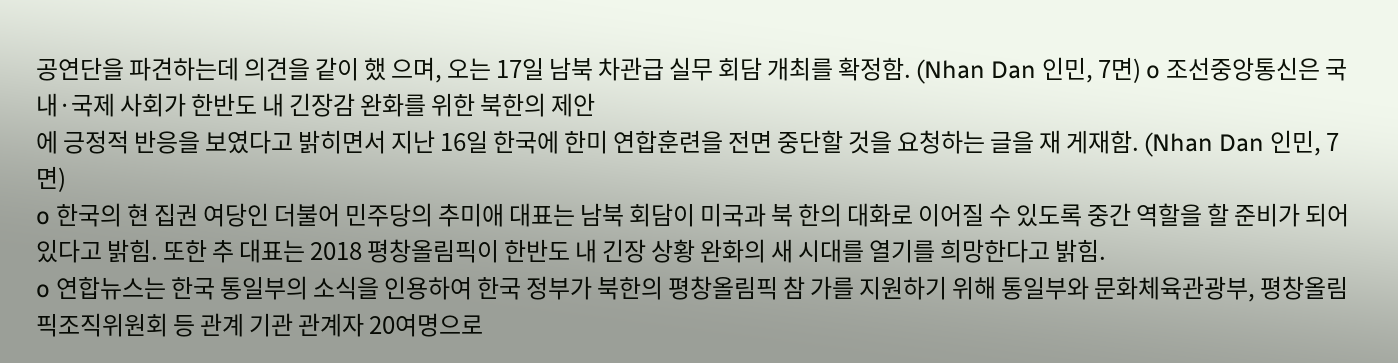공연단을 파견하는데 의견을 같이 했 으며, 오는 17일 남북 차관급 실무 회담 개최를 확정함. (Nhan Dan 인민, 7면) o 조선중앙통신은 국내·국제 사회가 한반도 내 긴장감 완화를 위한 북한의 제안
에 긍정적 반응을 보였다고 밝히면서 지난 16일 한국에 한미 연합훈련을 전면 중단할 것을 요청하는 글을 재 게재함. (Nhan Dan 인민, 7면)
o 한국의 현 집권 여당인 더불어 민주당의 추미애 대표는 남북 회담이 미국과 북 한의 대화로 이어질 수 있도록 중간 역할을 할 준비가 되어 있다고 밝힘. 또한 추 대표는 2018 평창올림픽이 한반도 내 긴장 상황 완화의 새 시대를 열기를 희망한다고 밝힘.
o 연합뉴스는 한국 통일부의 소식을 인용하여 한국 정부가 북한의 평창올림픽 참 가를 지원하기 위해 통일부와 문화체육관광부, 평창올림픽조직위원회 등 관계 기관 관계자 20여명으로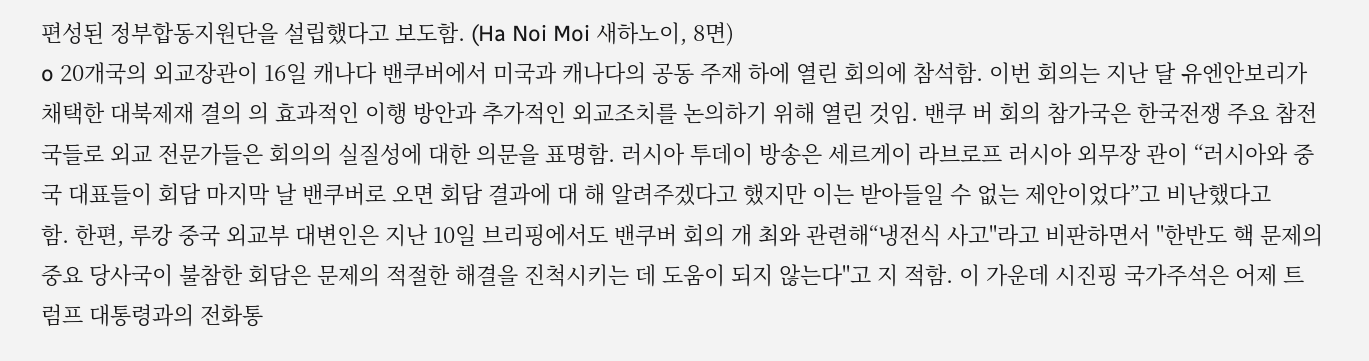편성된 정부합동지원단을 설립했다고 보도함. (Ha Noi Moi 새하노이, 8면)
o 20개국의 외교장관이 16일 캐나다 밴쿠버에서 미국과 캐나다의 공동 주재 하에 열린 회의에 참석함. 이번 회의는 지난 달 유엔안보리가 채택한 대북제재 결의 의 효과적인 이행 방안과 추가적인 외교조치를 논의하기 위해 열린 것임. 밴쿠 버 회의 참가국은 한국전쟁 주요 참전국들로 외교 전문가들은 회의의 실질성에 대한 의문을 표명함. 러시아 투데이 방송은 세르게이 라브로프 러시아 외무장 관이 “러시아와 중국 대표들이 회담 마지막 날 밴쿠버로 오면 회담 결과에 대 해 알려주겠다고 했지만 이는 받아들일 수 없는 제안이었다”고 비난했다고
함. 한편, 루캉 중국 외교부 대변인은 지난 10일 브리핑에서도 밴쿠버 회의 개 최와 관련해“냉전식 사고"라고 비판하면서 "한반도 핵 문제의 중요 당사국이 불참한 회담은 문제의 적절한 해결을 진척시키는 데 도움이 되지 않는다"고 지 적함. 이 가운데 시진핑 국가주석은 어제 트럼프 대통령과의 전화통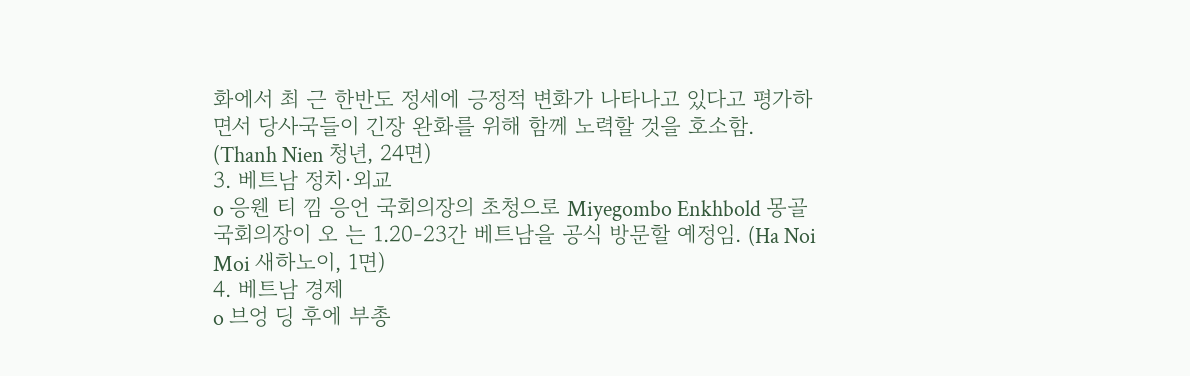화에서 최 근 한반도 정세에 긍정적 변화가 나타나고 있다고 평가하면서 당사국들이 긴장 완화를 위해 함께 노력할 것을 호소함. (Thanh Nien 청년, 24면)
3. 베트남 정치·외교
o 응웬 티 낌 응언 국회의장의 초청으로 Miyegombo Enkhbold 몽골 국회의장이 오 는 1.20-23간 베트남을 공식 방문할 예정임. (Ha Noi Moi 새하노이, 1면)
4. 베트남 경제
o 브엉 딩 후에 부총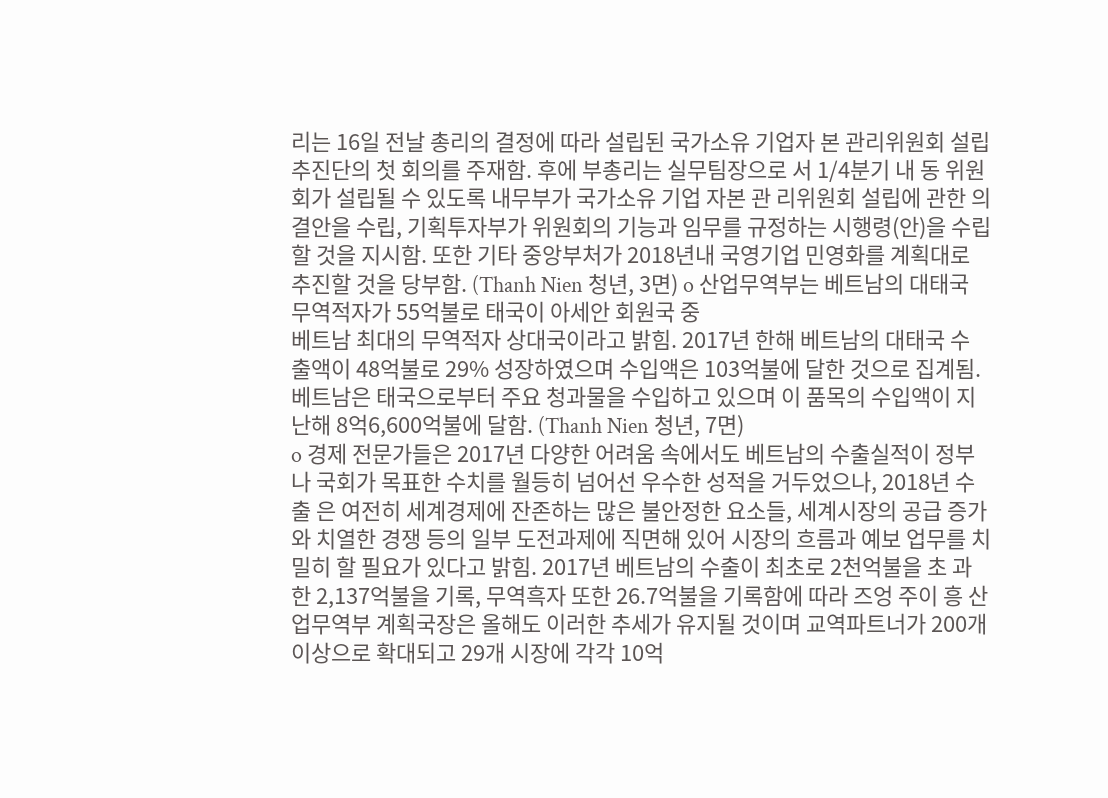리는 16일 전날 총리의 결정에 따라 설립된 국가소유 기업자 본 관리위원회 설립 추진단의 첫 회의를 주재함. 후에 부총리는 실무팀장으로 서 1/4분기 내 동 위원회가 설립될 수 있도록 내무부가 국가소유 기업 자본 관 리위원회 설립에 관한 의결안을 수립, 기획투자부가 위원회의 기능과 임무를 규정하는 시행령(안)을 수립할 것을 지시함. 또한 기타 중앙부처가 2018년내 국영기업 민영화를 계획대로 추진할 것을 당부함. (Thanh Nien 청년, 3면) o 산업무역부는 베트남의 대태국 무역적자가 55억불로 태국이 아세안 회원국 중
베트남 최대의 무역적자 상대국이라고 밝힘. 2017년 한해 베트남의 대태국 수 출액이 48억불로 29% 성장하였으며 수입액은 103억불에 달한 것으로 집계됨.
베트남은 태국으로부터 주요 청과물을 수입하고 있으며 이 품목의 수입액이 지 난해 8억6,600억불에 달함. (Thanh Nien 청년, 7면)
o 경제 전문가들은 2017년 다양한 어려움 속에서도 베트남의 수출실적이 정부나 국회가 목표한 수치를 월등히 넘어선 우수한 성적을 거두었으나, 2018년 수출 은 여전히 세계경제에 잔존하는 많은 불안정한 요소들, 세계시장의 공급 증가 와 치열한 경쟁 등의 일부 도전과제에 직면해 있어 시장의 흐름과 예보 업무를 치밀히 할 필요가 있다고 밝힘. 2017년 베트남의 수출이 최초로 2천억불을 초 과한 2,137억불을 기록, 무역흑자 또한 26.7억불을 기록함에 따라 즈엉 주이 흥 산업무역부 계획국장은 올해도 이러한 추세가 유지될 것이며 교역파트너가 200개 이상으로 확대되고 29개 시장에 각각 10억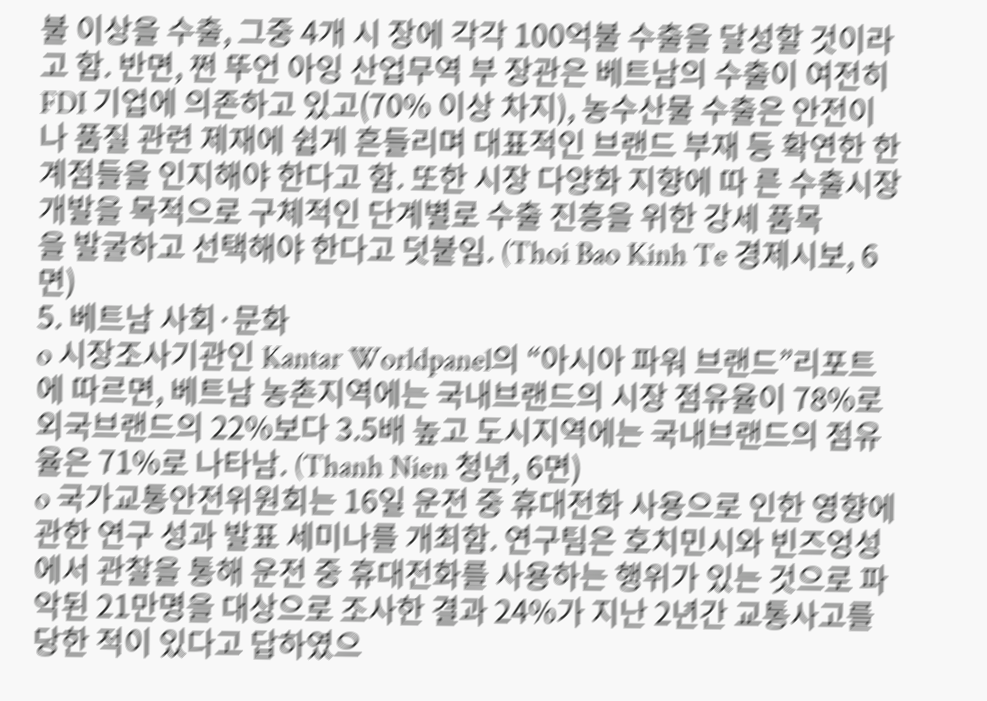불 이상을 수출, 그중 4개 시 장에 각각 100억불 수출을 달성할 것이라고 함. 반면, 쩐 뚜언 아잉 산업무역 부 장관은 베트남의 수출이 여전히 FDI 기업에 의존하고 있고(70% 이상 차지), 농수산물 수출은 안전이나 품질 관련 제재에 쉽게 흔들리며 대표적인 브랜드 부재 등 확연한 한계점들을 인지해야 한다고 함. 또한 시장 다양화 지향에 따 른 수출시장 개발을 목적으로 구체적인 단계별로 수출 진흥을 위한 강세 품목
을 발굴하고 선택해야 한다고 덧붙임. (Thoi Bao Kinh Te 경제시보, 6면)
5. 베트남 사회·문화
o 시장조사기관인 Kantar Worldpanel의 “아시아 파워 브랜드”리포트에 따르면, 베트남 농촌지역에는 국내브랜드의 시장 점유율이 78%로 외국브랜드의 22%보다 3.5배 높고 도시지역에는 국내브랜드의 점유율은 71%로 나타남. (Thanh Nien 청년, 6면)
o 국가교통안전위원회는 16일 운전 중 휴대전화 사용으로 인한 영향에 관한 연구 성과 발표 세미나를 개최함. 연구팀은 호치민시와 빈즈엉성에서 관찰을 통해 운전 중 휴대전화를 사용하는 행위가 있는 것으로 파악된 21만명을 대상으로 조사한 결과 24%가 지난 2년간 교통사고를 당한 적이 있다고 답하였으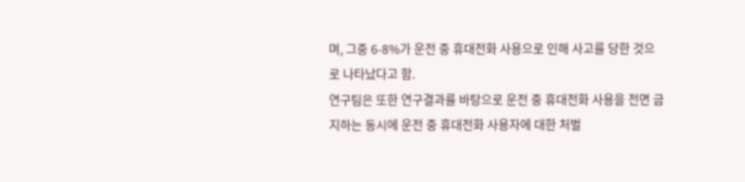며, 그중 6-8%가 운전 중 휴대전화 사용으로 인해 사고를 당한 것으로 나타났다고 함.
연구팀은 또한 연구결과를 바탕으로 운전 중 휴대전화 사용을 전면 금지하는 동시에 운전 중 휴대전화 사용자에 대한 처벌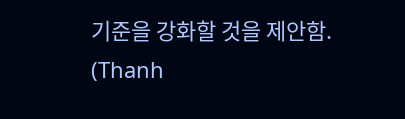기준을 강화할 것을 제안함.
(Thanh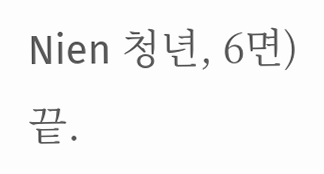Nien 청년, 6면) 끝.